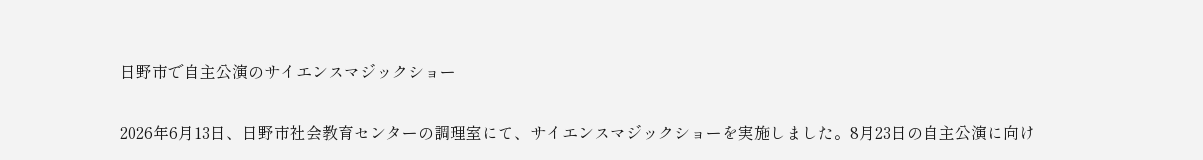日野市で自主公演のサイエンスマジックショー

2026年6月13日、日野市社会教育センターの調理室にて、サイエンスマジックショーを実施しました。8月23日の自主公演に向け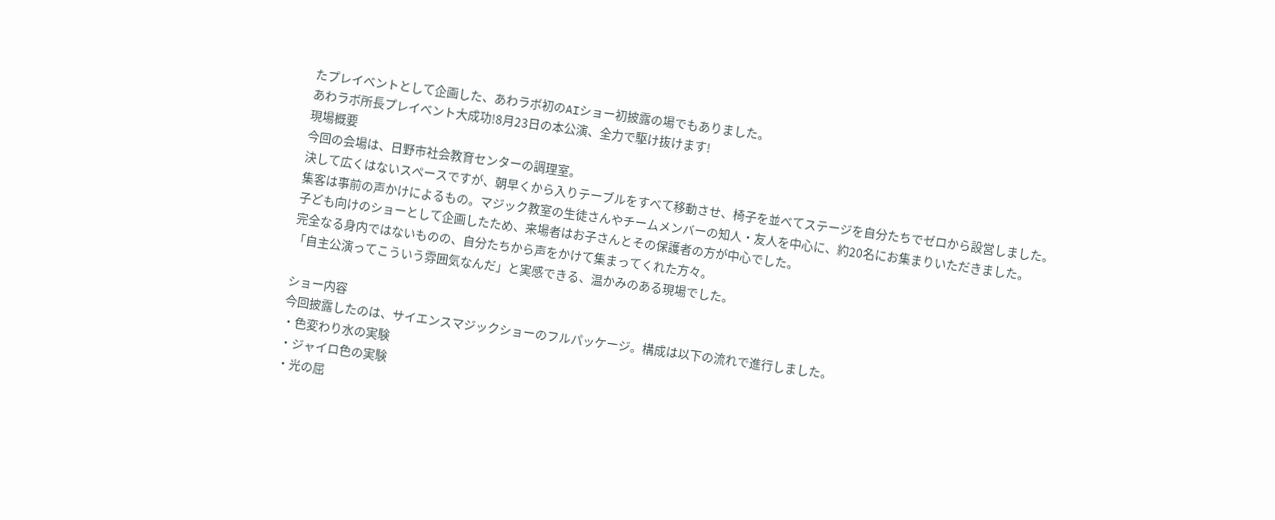たプレイベントとして企画した、あわラボ初のAIショー初披露の場でもありました。
あわラボ所長プレイベント大成功!8月23日の本公演、全力で駆け抜けます!
現場概要
今回の会場は、日野市社会教育センターの調理室。
決して広くはないスペースですが、朝早くから入りテーブルをすべて移動させ、椅子を並べてステージを自分たちでゼロから設営しました。
集客は事前の声かけによるもの。マジック教室の生徒さんやチームメンバーの知人・友人を中心に、約20名にお集まりいただきました。
子ども向けのショーとして企画したため、来場者はお子さんとその保護者の方が中心でした。
完全なる身内ではないものの、自分たちから声をかけて集まってくれた方々。
「自主公演ってこういう雰囲気なんだ」と実感できる、温かみのある現場でした。

ショー内容
今回披露したのは、サイエンスマジックショーのフルパッケージ。構成は以下の流れで進行しました。
・色変わり水の実験
・ジャイロ色の実験
・光の屈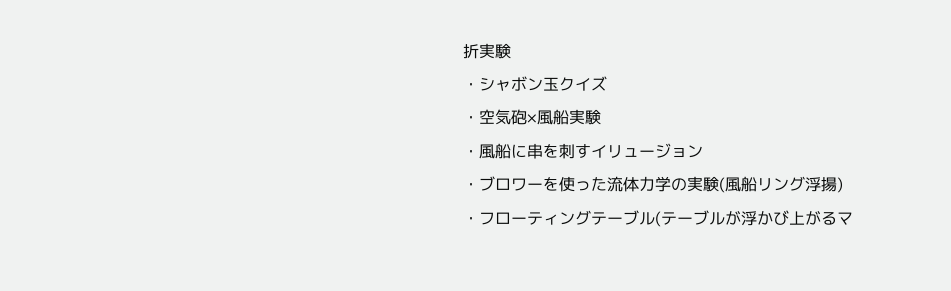折実験
・シャボン玉クイズ
・空気砲×風船実験
・風船に串を刺すイリュージョン
・ブロワーを使った流体力学の実験(風船リング浮揚)
・フローティングテーブル(テーブルが浮かび上がるマ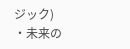ジック)
・未来の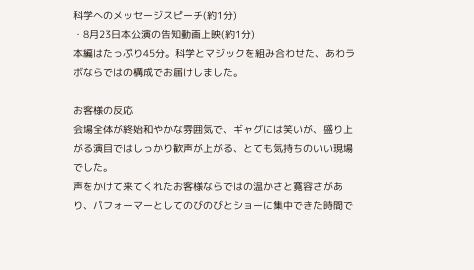科学へのメッセージスピーチ(約1分)
・8月23日本公演の告知動画上映(約1分)
本編はたっぷり45分。科学とマジックを組み合わせた、あわラボならではの構成でお届けしました。

お客様の反応
会場全体が終始和やかな雰囲気で、ギャグには笑いが、盛り上がる演目ではしっかり歓声が上がる、とても気持ちのいい現場でした。
声をかけて来てくれたお客様ならではの温かさと寛容さがあり、パフォーマーとしてのびのびとショーに集中できた時間で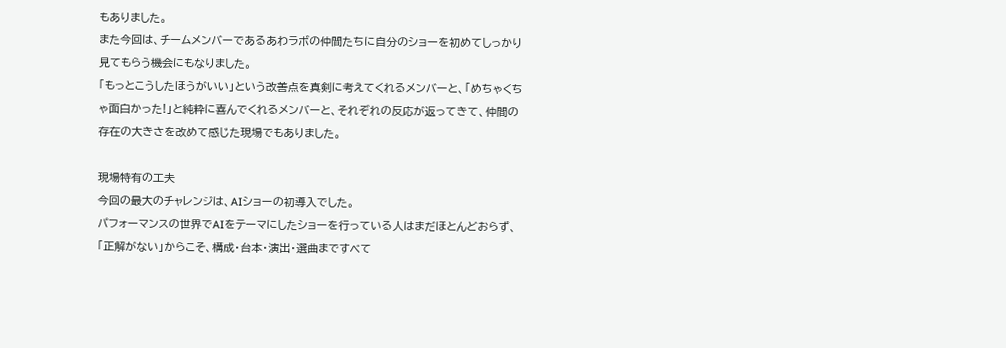もありました。
また今回は、チームメンバーであるあわラボの仲間たちに自分のショーを初めてしっかり見てもらう機会にもなりました。
「もっとこうしたほうがいい」という改善点を真剣に考えてくれるメンバーと、「めちゃくちゃ面白かった!」と純粋に喜んでくれるメンバーと、それぞれの反応が返ってきて、仲間の存在の大きさを改めて感じた現場でもありました。

現場特有の工夫
今回の最大のチャレンジは、AIショーの初導入でした。
パフォーマンスの世界でAIをテーマにしたショーを行っている人はまだほとんどおらず、「正解がない」からこそ、構成・台本・演出・選曲まですべて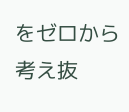をゼロから考え抜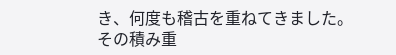き、何度も稽古を重ねてきました。
その積み重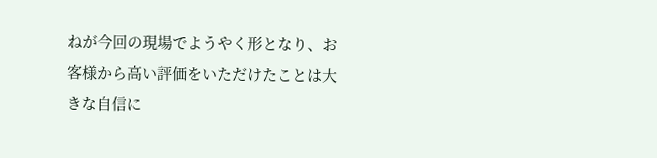ねが今回の現場でようやく形となり、お客様から高い評価をいただけたことは大きな自信に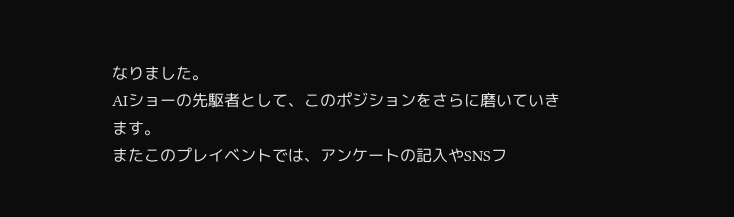なりました。
AIショーの先駆者として、このポジションをさらに磨いていきます。
またこのプレイベントでは、アンケートの記入やSNSフ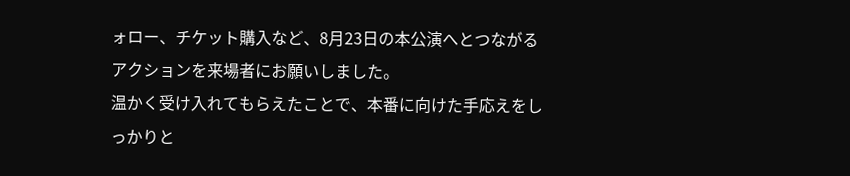ォロー、チケット購入など、8月23日の本公演へとつながるアクションを来場者にお願いしました。
温かく受け入れてもらえたことで、本番に向けた手応えをしっかりと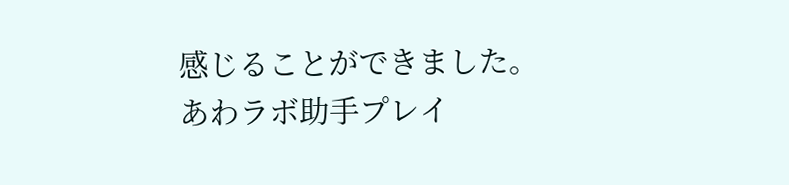感じることができました。
あわラボ助手プレイ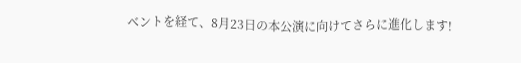ベントを経て、8月23日の本公演に向けてさらに進化します!